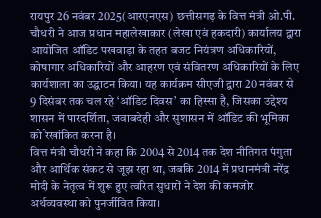रायपुर 26 नवंबर 2025(आरएनएस) छत्तीसगढ़ के वित्त मंत्री ओ.पी. चौधरी ने आज प्रधान महालेखाकार (लेखा एवं हकदारी) कार्यालय द्वारा आयोजित ऑडिट पखवाड़ा के तहत बजट नियंत्रण अधिकारियों, कोषागार अधिकारियों और आहरण एवं संवितरण अधिकारियों के लिए कार्यशाला का उद्घाटन किया। यह कार्यक्रम सीएजी द्वारा 20 नवंबर से 9 दिसंबर तक चल रहे ‘ऑडिट दिवस’ का हिस्सा है, जिसका उद्देश्य शासन में पारदर्शिता, जवाबदेही और सुशासन में ऑडिट की भूमिका को रेखांकित करना है।
वित्त मंत्री चौधरी ने कहा कि 2004 से 2014 तक देश नीतिगत पंगुता और आर्थिक संकट से जूझ रहा था, जबकि 2014 में प्रधानमंत्री नरेंद्र मोदी के नेतृत्व में शुरू हुए त्वरित सुधारों ने देश की कमजोर अर्थव्यवस्था को पुनर्जीवित किया।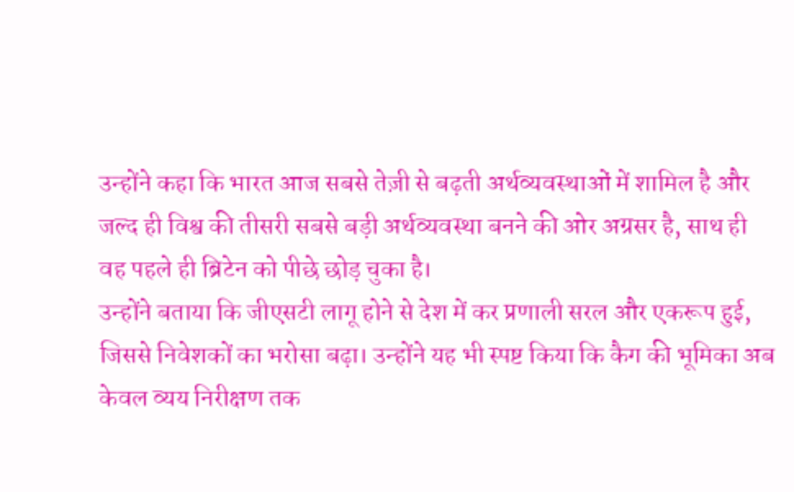उन्होंने कहा कि भारत आज सबसे तेज़ी से बढ़ती अर्थव्यवस्थाओं में शामिल है और जल्द ही विश्व की तीसरी सबसे बड़ी अर्थव्यवस्था बनने की ओर अग्रसर है, साथ ही वह पहले ही ब्रिटेन को पीछे छोड़ चुका है।
उन्होंने बताया कि जीएसटी लागू होने से देश में कर प्रणाली सरल और एकरूप हुई, जिससे निवेशकों का भरोसा बढ़ा। उन्होंने यह भी स्पष्ट किया कि कैग की भूमिका अब केवल व्यय निरीक्षण तक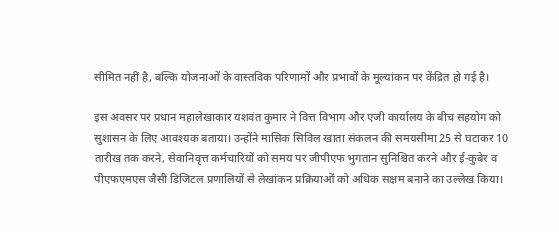सीमित नहीं है, बल्कि योजनाओं के वास्तविक परिणामों और प्रभावों के मूल्यांकन पर केंद्रित हो गई है।

इस अवसर पर प्रधान महालेखाकार यशवंत कुमार ने वित्त विभाग और एजी कार्यालय के बीच सहयोग को सुशासन के लिए आवश्यक बताया। उन्होंने मासिक सिविल खाता संकलन की समयसीमा 25 से घटाकर 10 तारीख तक करने, सेवानिवृत्त कर्मचारियों को समय पर जीपीएफ भुगतान सुनिश्चित करने और ई-कुबेर व पीएफएमएस जैसी डिजिटल प्रणालियों से लेखांकन प्रक्रियाओं को अधिक सक्षम बनाने का उल्लेख किया।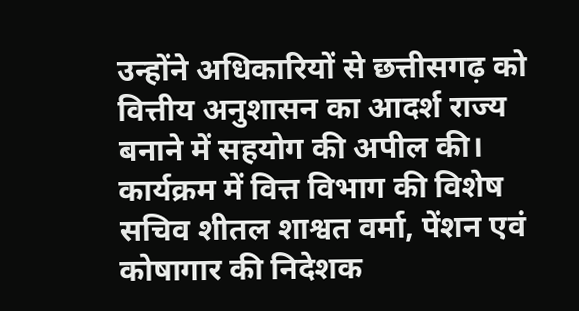उन्होंने अधिकारियों से छत्तीसगढ़ को वित्तीय अनुशासन का आदर्श राज्य बनाने में सहयोग की अपील की।
कार्यक्रम में वित्त विभाग की विशेष सचिव शीतल शाश्वत वर्मा, पेंशन एवं कोषागार की निदेशक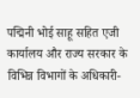पद्मिनी भोई साहू सहित एजी कार्यालय और राज्य सरकार के विभिन्न विभागों के अधिकारी-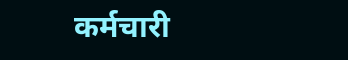कर्मचारी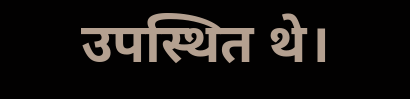उपस्थित थे।